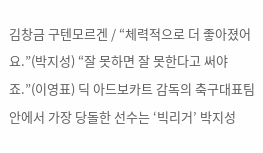김창금 구텐모르겐 / “체력적으로 더 좋아졌어요.”(박지성) “잘 못하면 잘 못한다고 써야죠.”(이영표) 딕 아드보카트 감독의 축구대표팀 안에서 가장 당돌한 선수는 ‘빅리거’ 박지성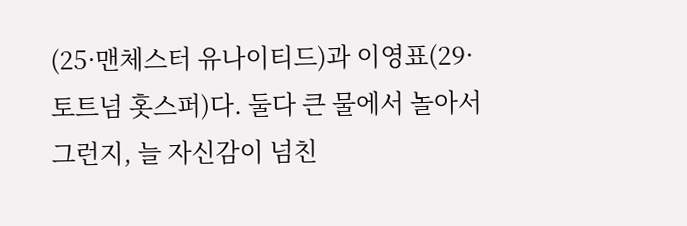(25·맨체스터 유나이티드)과 이영표(29·토트넘 홋스퍼)다. 둘다 큰 물에서 놀아서 그런지, 늘 자신감이 넘친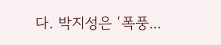다. 박지성은 ‘폭풍...